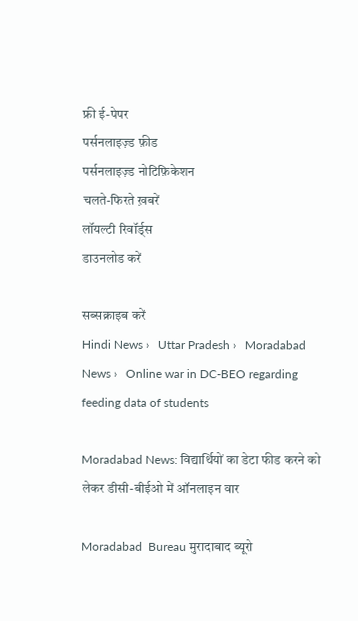फ्री ई-पेपर
पर्सनलाइज़्ड फ़ीड
पर्सनलाइज़्ड नोटिफ़िकेशन
चलते-फिरते ख़बरें
लॉयल्टी रिवॉर्ड्स
डाउनलोड करें

सब्सक्राइब करें
Hindi News ›   Uttar Pradesh ›   Moradabad News ›   Online war in DC-BEO regarding feeding data of students

Moradabad News: विद्यार्थियों का डेटा फीड करने को लेकर डीसी-बीईओ में ऑनलाइन वार

Moradabad  Bureau मुरादाबाद ब्यूरो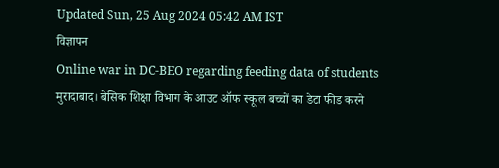Updated Sun, 25 Aug 2024 05:42 AM IST
विज्ञापन
Online war in DC-BEO regarding feeding data of students
मुरादाबाद। बेसिक शिक्षा विभाग के आउट ऑफ स्कूल बच्चों का डेटा फीड करने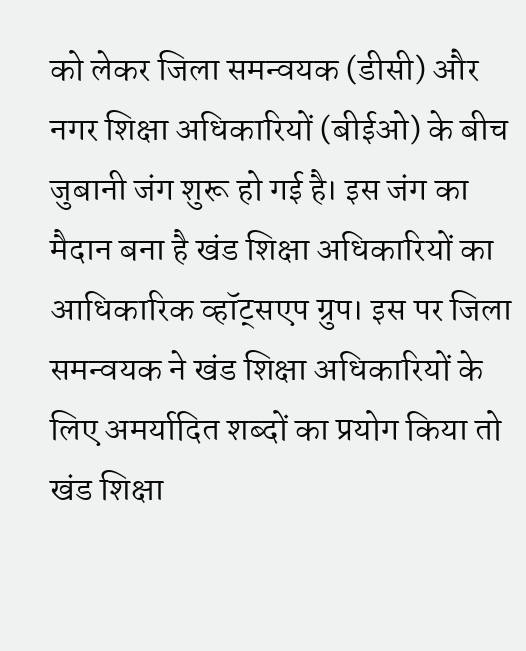को लेकर जिला समन्वयक (डीसी) और नगर शिक्षा अधिकारियों (बीईओ) के बीच जुबानी जंग शुरू हो गई है। इस जंग का मैदान बना है खंड शिक्षा अधिकारियों का आधिकारिक व्हॉट्सएप ग्रुप। इस पर जिला समन्वयक ने खंड शिक्षा अधिकारियों के लिए अमर्यादित शब्दों का प्रयोग किया तो खंड शिक्षा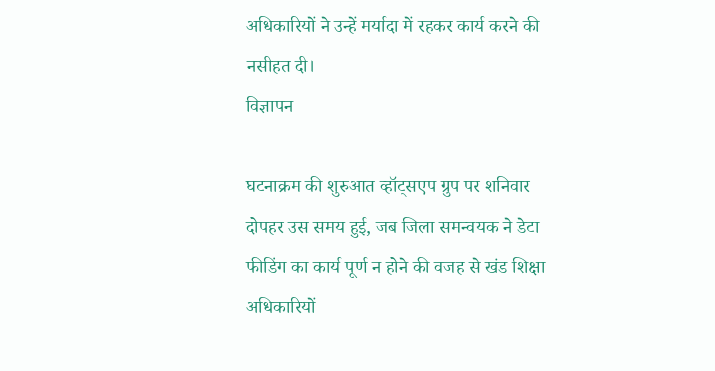अधिकारियों ने उन्हें मर्यादा में रहकर कार्य करने की नसीहत दी।
विज्ञापन

घटनाक्रम की शुरुआत व्हॉट्सएप ग्रुप पर शनिवार दोपहर उस समय हुई, जब जिला समन्वयक ने डेटा फीडिंग का कार्य पूर्ण न होने की वजह से खंड शिक्षा अधिकारियों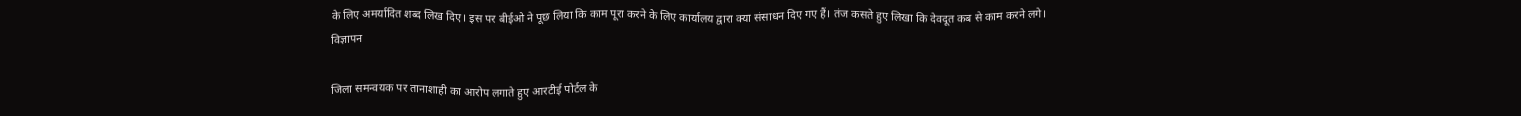के लिए अमर्यादित शब्द लिख दिए। इस पर बीईओ ने पूछ लिया कि काम पूरा करने के लिए कार्यालय द्वारा क्या संसाधन दिए गए हैं। तंज कसते हुए लिखा कि देवदूत कब से काम करने लगे।
विज्ञापन

जिला समन्वयक पर तानाशाही का आरोप लगाते हुए आरटीई पोर्टल के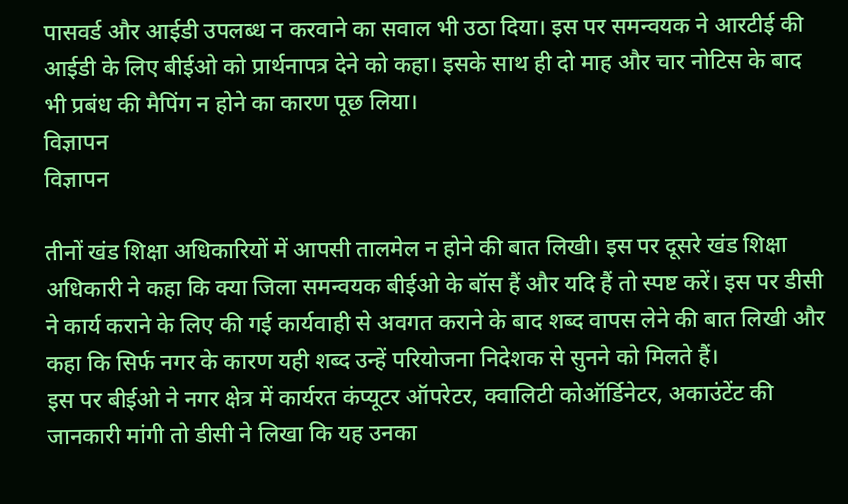पासवर्ड और आईडी उपलब्ध न करवाने का सवाल भी उठा दिया। इस पर समन्वयक ने आरटीई की आईडी के लिए बीईओ को प्रार्थनापत्र देने को कहा। इसके साथ ही दो माह और चार नोटिस के बाद भी प्रबंध की मैपिंग न होने का कारण पूछ लिया।
विज्ञापन
विज्ञापन

तीनों खंड शिक्षा अधिकारियों में आपसी तालमेल न होने की बात लिखी। इस पर दूसरे खंड शिक्षा अधिकारी ने कहा कि क्या जिला समन्वयक बीईओ के बॉस हैं और यदि हैं तो स्पष्ट करें। इस पर डीसी ने कार्य कराने के लिए की गई कार्यवाही से अवगत कराने के बाद शब्द वापस लेने की बात लिखी और कहा कि सिर्फ नगर के कारण यही शब्द उन्हें परियोजना निदेशक से सुनने को मिलते हैं।
इस पर बीईओ ने नगर क्षेत्र में कार्यरत कंप्यूटर ऑपरेटर, क्वालिटी कोऑर्डिनेटर, अकाउंटेंट की जानकारी मांगी तो डीसी ने लिखा कि यह उनका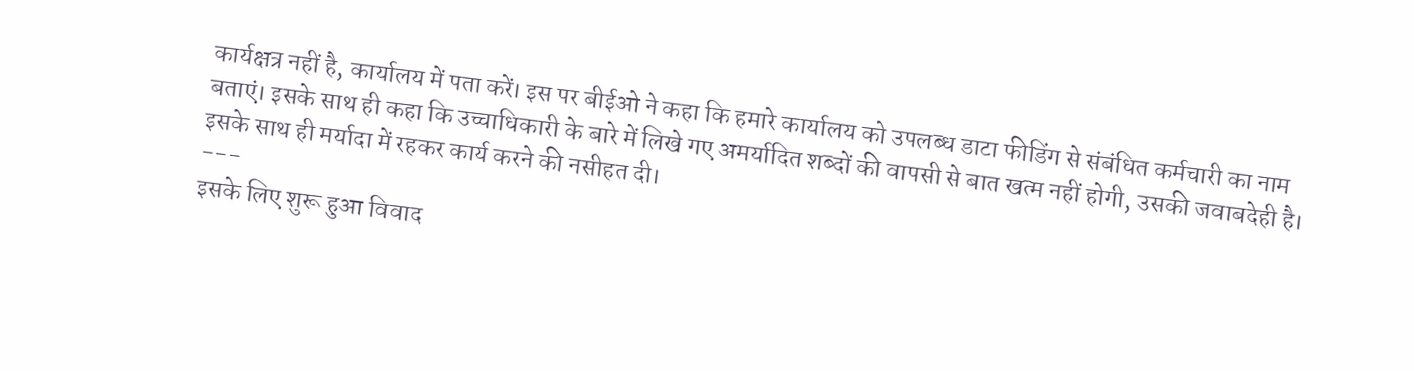कार्यक्षत्र नहीं है, कार्यालय में पता करें। इस पर बीईओ ने कहा कि हमारे कार्यालय को उपलब्ध डाटा फीडिंग से संबंधित कर्मचारी का नाम बताएं। इसके साथ ही कहा कि उच्चाधिकारी के बारे में लिखे गए अमर्यादित शब्दों की वापसी से बात खत्म नहीं होगी, उसकी जवाबदेही है। इसके साथ ही मर्यादा में रहकर कार्य करने की नसीहत दी।
---
इसके लिए शुरू हुआ विवाद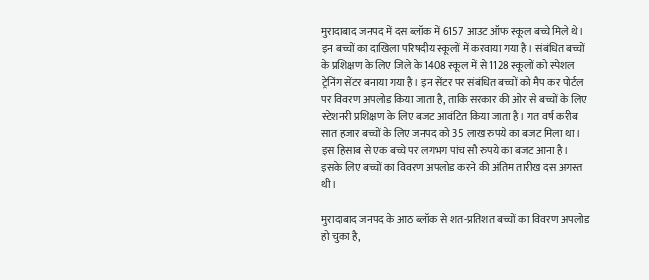मुरादाबाद जनपद में दस ब्लॉक में 6157 आउट ऑफ स्कूल बच्चे मिले थे। इन बच्चों का दाखिला परिषदीय स्कूलों में करवाया गया है। संबंधित बच्चों के प्रशिक्षण के लिए जिले के 1408 स्कूल में से 1128 स्कूलों को स्पेशल ट्रेनिंग सेंटर बनाया गया है। इन सेंटर पर संबंधित बच्चों को मैप कर पोर्टल पर विवरण अपलोड किया जाता है, ताकि सरकार की ओर से बच्चों के लिए स्टेशनरी प्रशिक्षण के लिए बजट आवंटित किया जाता है। गत वर्ष करीब सात हजार बच्चों के लिए जनपद को 35 लाख रुपये का बजट मिला था। इस हिसाब से एक बच्चे पर लगभग पांच सौ रुपये का बजट आना है। इसके लिए बच्चों का विवरण अपलोड करने की अंतिम तारीख दस अगस्त थी।

मुरादाबाद जनपद के आठ ब्लॉक से शत-प्रतिशत बच्चों का विवरण अपलोड हो चुका है,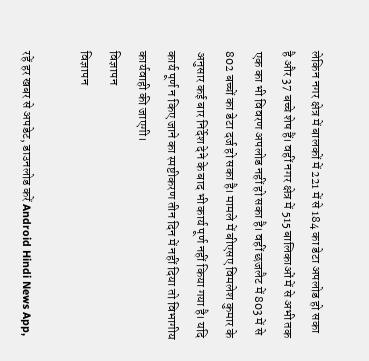लेकिन नगर क्षेत्र में बालकों में 221 में से 184 का डेटा अपलोड हो सका है और 37 बच्चे शेष हैं। वहीं नगर क्षेत्र में 515 बालिकाओं में से अभी तक एक का भी विवरण अपलोड नहीं हो सका है। वहीं छजलैट में 803 में से 802 बच्चों का डेटा दर्ज हो सका है। मामले में बीएसए विमलेश कुमार के अनुसार कई बार निर्देश देने के बाद भी कार्य पूर्ण नहीं किया गया है। यदि कार्य पूर्ण न किए जाने का स्पष्टीकरण तीन दिन में नहीं दिया तो विभागीय कार्यवाही की जाएगी।
विज्ञापन
विज्ञापन

रहें हर खबर से अपडेट, डाउनलोड करें Android Hindi News App,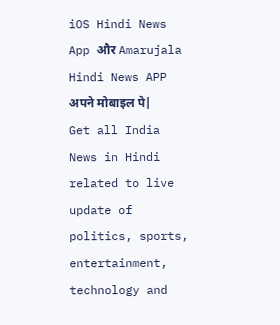iOS Hindi News App और Amarujala Hindi News APP अपने मोबाइल पे|
Get all India News in Hindi related to live update of politics, sports, entertainment, technology and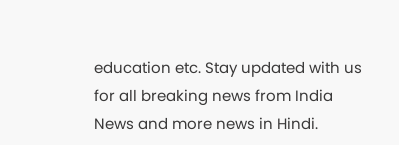education etc. Stay updated with us for all breaking news from India News and more news in Hindi.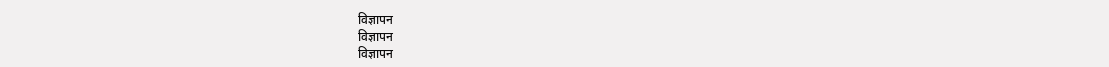विज्ञापन
विज्ञापन
विज्ञापन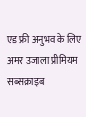एड फ्री अनुभव के लिए अमर उजाला प्रीमियम सब्सक्राइब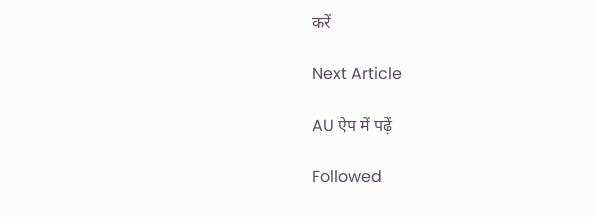करें

Next Article

AU ऐप में पढ़ें

Followed